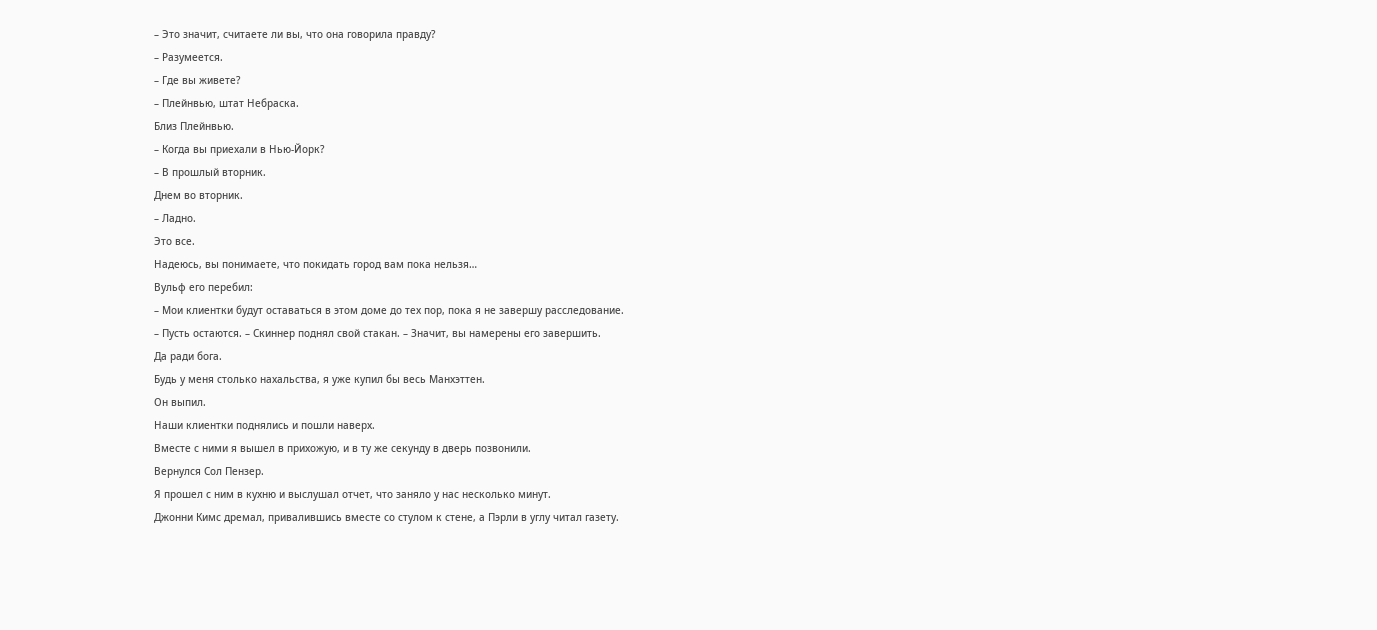– Это значит, считаете ли вы, что она говорила правду?
– Разумеется.
– Где вы живете?
– Плейнвью, штат Небраска.
Близ Плейнвью.
– Когда вы приехали в Нью-Йорк?
– В прошлый вторник.
Днем во вторник.
– Ладно.
Это все.
Надеюсь, вы понимаете, что покидать город вам пока нельзя…
Вульф его перебил:
– Мои клиентки будут оставаться в этом доме до тех пор, пока я не завершу расследование.
– Пусть остаются. – Скиннер поднял свой стакан. – Значит, вы намерены его завершить.
Да ради бога.
Будь у меня столько нахальства, я уже купил бы весь Манхэттен.
Он выпил.
Наши клиентки поднялись и пошли наверх.
Вместе с ними я вышел в прихожую, и в ту же секунду в дверь позвонили.
Вернулся Сол Пензер.
Я прошел с ним в кухню и выслушал отчет, что заняло у нас несколько минут.
Джонни Кимс дремал, привалившись вместе со стулом к стене, а Пэрли в углу читал газету.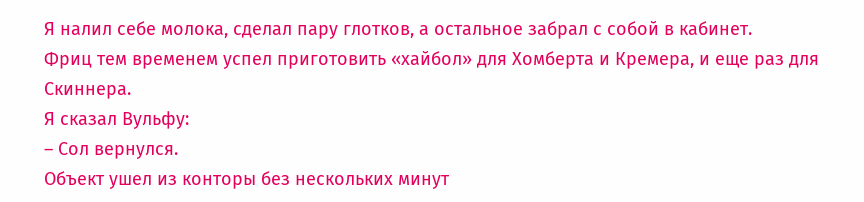Я налил себе молока, сделал пару глотков, а остальное забрал с собой в кабинет.
Фриц тем временем успел приготовить «хайбол» для Хомберта и Кремера, и еще раз для Скиннера.
Я сказал Вульфу:
– Сол вернулся.
Объект ушел из конторы без нескольких минут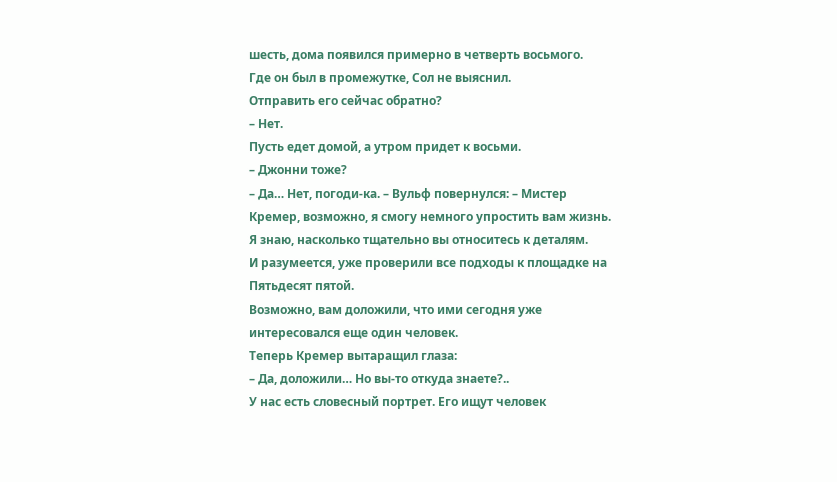шесть, дома появился примерно в четверть восьмого.
Где он был в промежутке, Сол не выяснил.
Отправить его сейчас обратно?
– Нет.
Пусть едет домой, а утром придет к восьми.
– Джонни тоже?
– Да… Нет, погоди-ка. – Вульф повернулся: – Мистер Кремер, возможно, я смогу немного упростить вам жизнь.
Я знаю, насколько тщательно вы относитесь к деталям.
И разумеется, уже проверили все подходы к площадке на Пятьдесят пятой.
Возможно, вам доложили, что ими сегодня уже интересовался еще один человек.
Теперь Кремер вытаращил глаза:
– Да, доложили… Но вы-то откуда знаете?..
У нас есть словесный портрет. Его ищут человек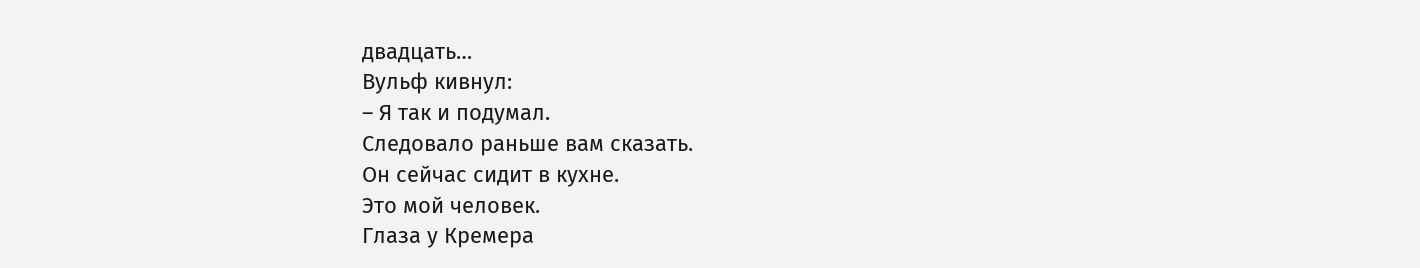двадцать…
Вульф кивнул:
– Я так и подумал.
Следовало раньше вам сказать.
Он сейчас сидит в кухне.
Это мой человек.
Глаза у Кремера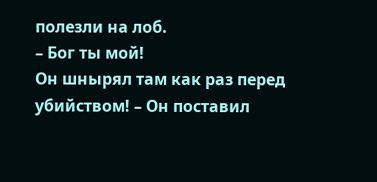полезли на лоб.
– Бог ты мой!
Он шнырял там как раз перед убийством! – Он поставил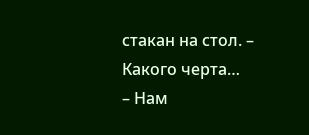стакан на стол. – Какого черта…
– Нам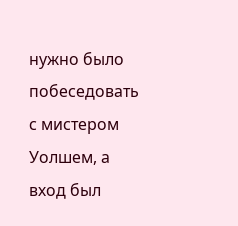нужно было побеседовать с мистером Уолшем, а вход был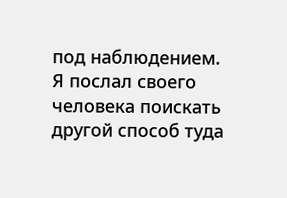под наблюдением.
Я послал своего человека поискать другой способ туда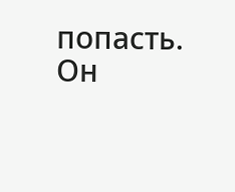попасть.
Он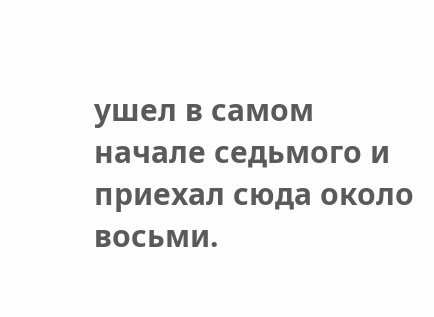ушел в самом начале седьмого и приехал сюда около восьми.